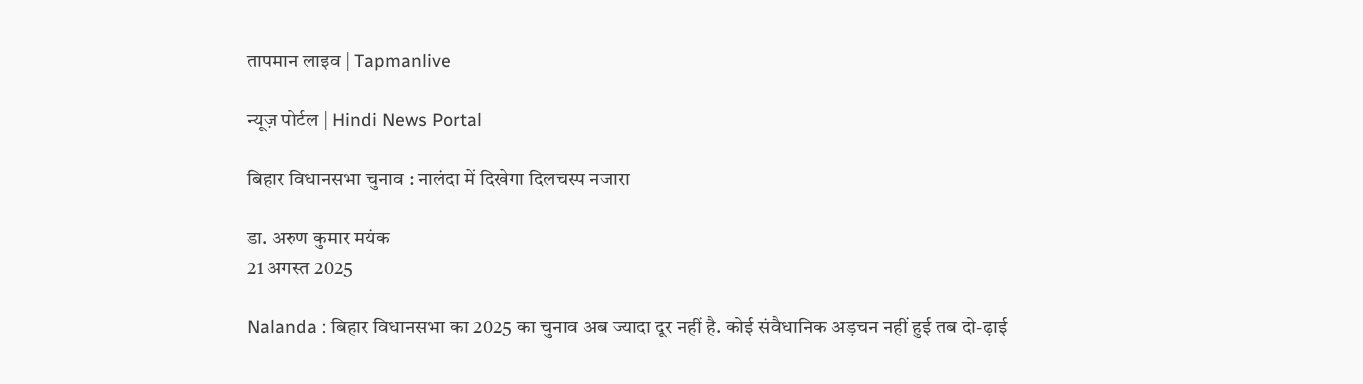तापमान लाइव | Tapmanlive

न्यूज़ पोर्टल | Hindi News Portal

बिहार विधानसभा चुनाव : नालंदा में दिखेगा दिलचस्प नजारा

डा. अरुण कुमार मयंक
21 अगस्त 2025

Nalanda : बिहार विधानसभा का 2025 का चुनाव अब ज्यादा दूर नहीं है. कोई संवैधानिक अड़चन नहीं हुई तब दो-ढ़ाई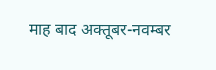माह बाद अक्तूबर-नवम्बर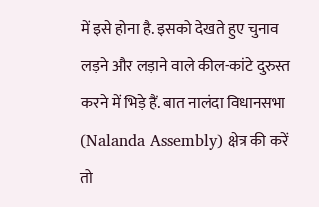में इसे होना है. इसको देखते हुए चुनाव लड़ने और लड़ाने वाले कील-कांटे दुरुस्त करने में भिड़े हैं. बात नालंदा विधानसभा (Nalanda Assembly) क्षेत्र की करें तो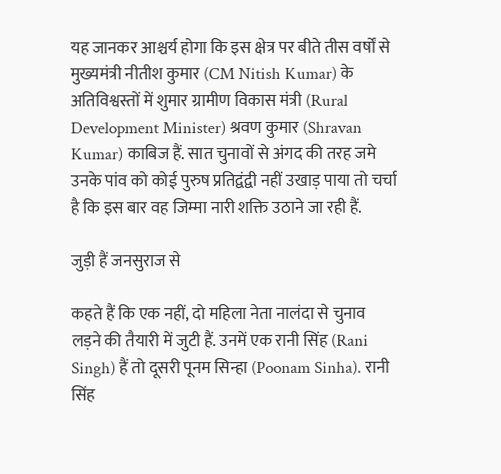यह जानकर आश्चर्य होगा कि इस क्षेत्र पर बीते तीस वर्षों से मुख्यमंत्री नीतीश कुमार (CM Nitish Kumar) के अतिविश्वस्तों में शुमार ग्रामीण विकास मंत्री (Rural Development Minister) श्रवण कुमार (Shravan Kumar) काबिज हैं. सात चुनावों से अंगद की तरह जमे उनके पांव को कोई पुरुष प्रतिद्वंद्वी नहीं उखाड़ पाया तो चर्चा है कि इस बार वह जिम्मा नारी शक्ति उठाने जा रही हैं.

जुड़ी हैं जनसुराज से

कहते हैं कि एक नहीं, दो महिला नेता नालंदा से चुनाव लड़ने की तैयारी में जुटी हैं. उनमें एक रानी सिंह (Rani Singh) हैं तो दूसरी पूनम सिन्हा (Poonam Sinha). रानी सिंह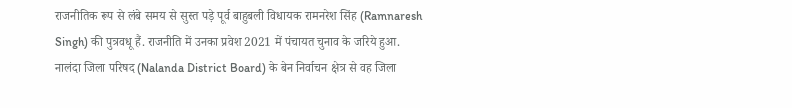राजनीतिक रूप से लंबे समय से सुस्त पड़े पूर्व बाहुबली विधायक रामनरेश सिंह (Ramnaresh Singh) की पुत्रवधू हैं. राजनीति में उनका प्रवेश 2021 में पंचायत चुनाव के जरिये हुआ. नालंदा जिला परिषद (Nalanda District Board) के बेन निर्वाचन क्षेत्र से वह जिला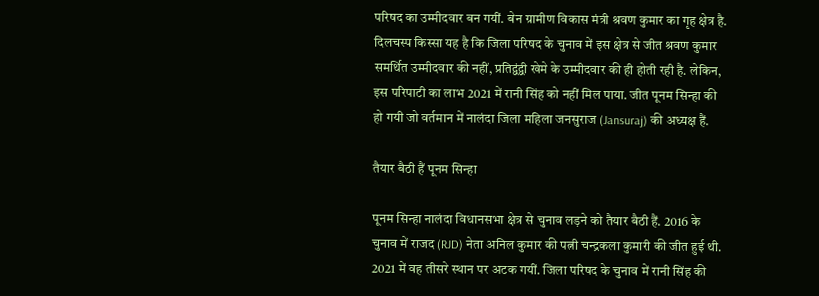परिषद का उम्मीदवार बन गयीं. बेन ग्रामीण विकास मंत्री श्रवण कुमार का गृह क्षेत्र है. दिलचस्प किस्सा यह है कि जिला परिषद के चुनाव में इस क्षेत्र से जीत श्रवण कुमार समर्थित उम्मीदवार की नहीं, प्रतिद्वंद्वी खेमे के उम्मीदवार की ही होती रही है. लेकिन, इस परिपाटी का लाभ 2021 में रानी सिंह को नहीं मिल पाया. जीत पूनम सिन्हा की हो गयी जो वर्तमान में नालंदा जिला महिला जनसुराज (Jansuraj) की अध्यक्ष हैं.

तैयार बैठी हैं पूनम सिन्हा

पूनम सिन्हा नालंदा विधानसभा क्षेत्र से चुनाव लड़ने को तैयार बैठी हैं. 2016 के चुनाव में राजद (RJD) नेता अनिल कुमार की पत्नी चन्द्रकला कुमारी की जीत हुई थी. 2021 में वह तीसरे स्थान पर अटक गयीं. जिला परिषद के चुनाव में रानी सिंह की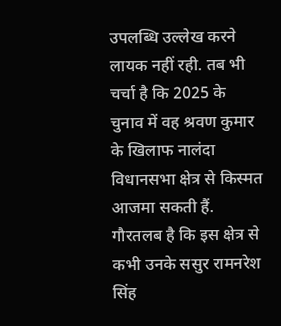उपलब्धि उल्लेख करने लायक नहीं रही. तब भी चर्चा है कि 2025 के चुनाव में वह श्रवण कुमार के खिलाफ नालंदा विधानसभा क्षेत्र से किस्मत आजमा सकती हैं. गौरतलब है कि इस क्षेत्र से कभी उनके ससुर रामनरेश सिंह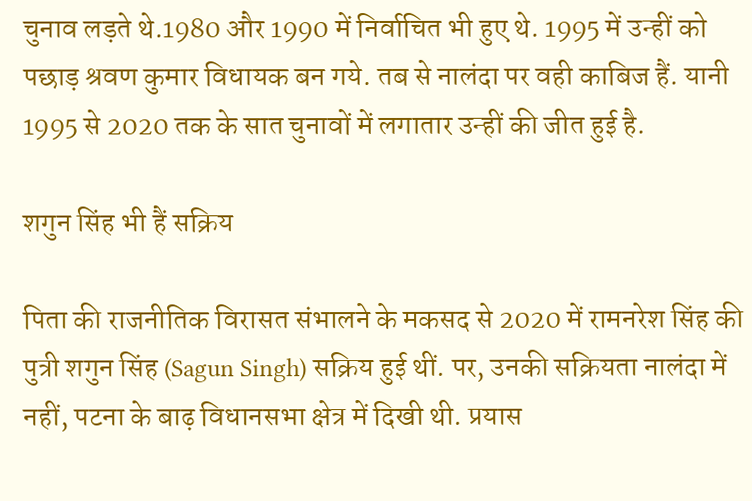चुनाव लड़ते थे.1980 और 1990 में निर्वाचित भी हुए थे. 1995 में उन्हीं को पछाड़ श्रवण कुमार विधायक बन गये. तब से नालंदा पर वही काबिज हैं. यानी 1995 से 2020 तक के सात चुनावों में लगातार उन्हीं की जीत हुई है.

शगुन सिंह भी हैं सक्रिय

पिता की राजनीतिक विरासत संभालने के मकसद से 2020 में रामनरेश सिंह की पुत्री शगुन सिंह (Sagun Singh) सक्रिय हुई थीं. पर, उनकी सक्रियता नालंदा में नहीं, पटना के बाढ़ विधानसभा क्षेत्र में दिखी थी. प्रयास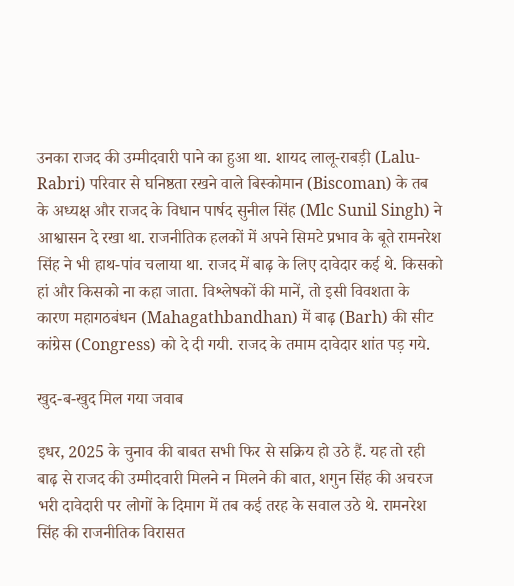उनका राजद की उम्मीदवारी पाने का हुआ था. शायद लालू-राबड़ी (Lalu-Rabri) परिवार से घनिष्ठता रखने वाले बिस्कोमान (Biscoman) के तब के अध्यक्ष और राजद के विधान पार्षद सुनील सिंह (Mlc Sunil Singh) ने आश्वासन दे रखा था. राजनीतिक हलकों में अपने सिमटे प्रभाव के बूते रामनरेश सिंह ने भी हाथ-पांव चलाया था. राजद में बाढ़ के लिए दावेदार कई थे. किसको हां और किसको ना कहा जाता. विश्लेषकों की मानें, तो इसी विवशता के कारण महागठबंधन (Mahagathbandhan) में बाढ़ (Barh) की सीट कांग्रेस (Congress) को दे दी गयी. राजद के तमाम दावेदार शांत पड़ गये.

खुद-ब-खुद मिल गया जवाब

इधर, 2025 के चुनाव की बाबत सभी फिर से सक्रिय हो उठे हैं. यह तो रही बाढ़ से राजद की उम्मीदवारी मिलने न मिलने की बात, शगुन सिंह की अचरज भरी दावेदारी पर लोगों के दिमाग में तब कई तरह के सवाल उठे थे. रामनरेश सिंह की राजनीतिक विरासत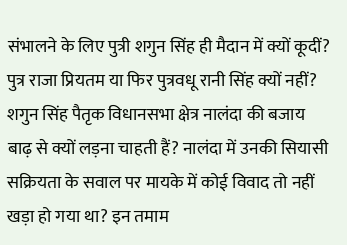संभालने के लिए पुत्री शगुन सिंह ही मैदान में क्यों कूदीं? पुत्र राजा प्रियतम या फिर पुत्रवधू रानी सिंह क्यों नहीं? शगुन सिंह पैतृक विधानसभा क्षेत्र नालंदा की बजाय बाढ़ से क्यों लड़ना चाहती हैं? नालंदा में उनकी सियासी सक्रियता के सवाल पर मायके में कोई विवाद तो नहीं खड़ा हो गया था? इन तमाम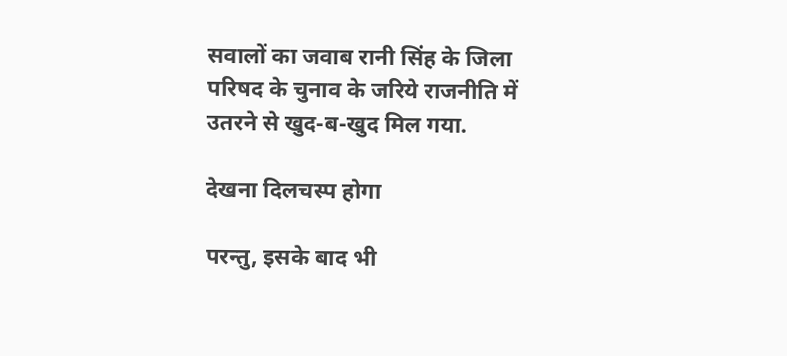सवालों का जवाब रानी सिंह के जिला परिषद के चुनाव के जरिये राजनीति में उतरने से खुद-ब-खुद मिल गया.

देखना दिलचस्प होगा

परन्तु, इसके बाद भी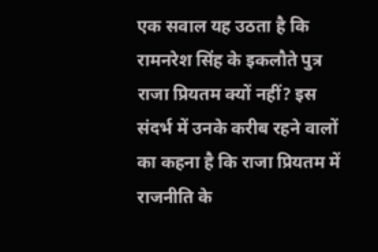एक सवाल यह उठता है कि रामनरेश सिंह के इकलौते पुत्र राजा प्रियतम क्यों नहीं? इस संदर्भ में उनके करीब रहने वालों का कहना है कि राजा प्रियतम में राजनीति के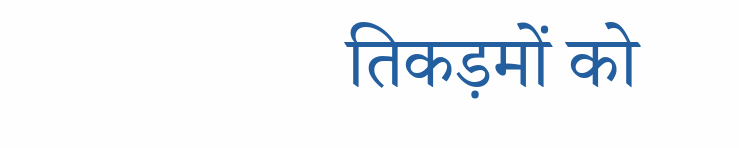तिकड़मों को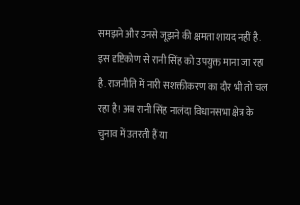समझने और उनसे जूझने की क्षमता शायद नहीं है. इस दृष्टिकोण से रानी सिंह को उपयुक्त माना जा रहा है. राजनीति में नारी सशक्तीकरण का दौर भी तो चल रहा है! अब रानी सिंह नालंदा विधानसभा क्षेत्र के चुनाव में उतरती हैं या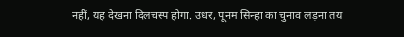नहीं, यह देखना दिलचस्प होगा. उधर, पूनम सिन्हा का चुनाव लड़ना तय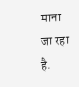माना जा रहा है.